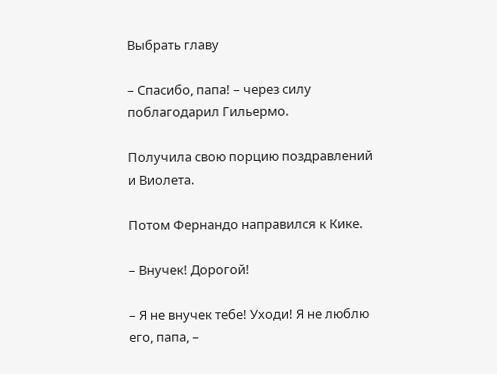Выбрать главу

– Спасибо, папа! – через силу поблагодарил Гильермо.

Получила свою порцию поздравлений и Виолета.

Потом Фернандо направился к Кике.

– Внучек! Дорогой!

– Я не внучек тебе! Уходи! Я не люблю его, папа, –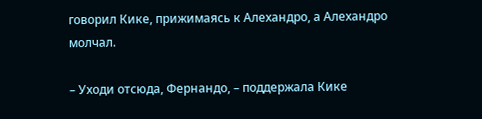говорил Кике, прижимаясь к Алехандро, а Алехандро молчал.

– Уходи отсюда, Фернандо, – поддержала Кике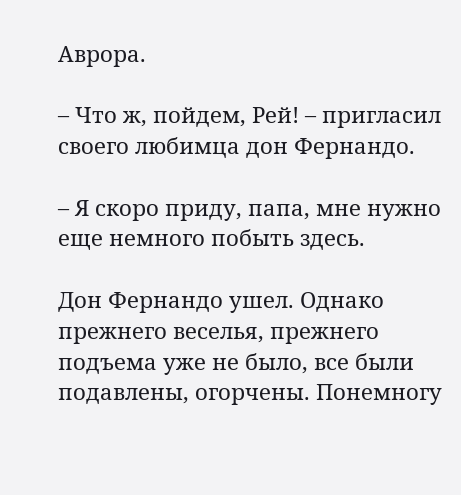Аврора.

– Что ж, пойдем, Рей! – пригласил своего любимца дон Фернандо.

– Я скоро приду, папа, мне нужно еще немного побыть здесь.

Дон Фернандо ушел. Однако прежнего веселья, прежнего подъема уже не было, все были подавлены, огорчены. Понемногу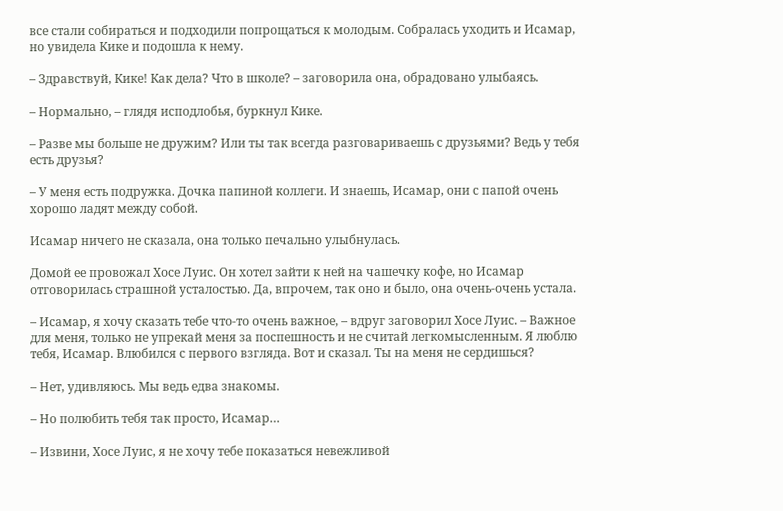все стали собираться и подходили попрощаться к молодым. Собралась уходить и Исамар, но увидела Кике и подошла к нему.

– Здравствуй, Кике! Как дела? Что в школе? – заговорила она, обрадовано улыбаясь.

– Нормально, – глядя исподлобья, буркнул Кике.

– Разве мы больше не дружим? Или ты так всегда разговариваешь с друзьями? Ведь у тебя есть друзья?

– У меня есть подружка. Дочка папиной коллеги. И знаешь, Исамар, они с папой очень хорошо ладят между собой.

Исамар ничего не сказала, она только печально улыбнулась.

Домой ее провожал Хосе Луис. Он хотел зайти к ней на чашечку кофе, но Исамар отговорилась страшной усталостью. Да, впрочем, так оно и было, она очень-очень устала.

– Исамар, я хочу сказать тебе что-то очень важное, – вдруг заговорил Хосе Луис. – Важное для меня, только не упрекай меня за поспешность и не считай легкомысленным. Я люблю тебя, Исамар. Влюбился с первого взгляда. Вот и сказал. Ты на меня не сердишься?

– Нет, удивляюсь. Мы ведь едва знакомы.

– Но полюбить тебя так просто, Исамар…

– Извини, Хосе Луис, я не хочу тебе показаться невежливой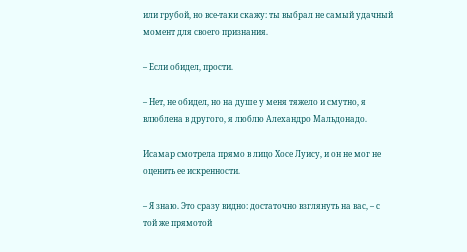или грубой, но все-таки скажу: ты выбрал не самый удачный момент для своего признания.

– Если обидел, прости.

– Нет, не обидел, но на душе у меня тяжело и смутно, я влюблена в другого, я люблю Алехандро Мальдонадо.

Исамар смотрела прямо в лицо Хосе Луису, и он не мог не оценить ее искренности.

– Я знаю. Это сразу видно: достаточно взглянуть на вас, – с той же прямотой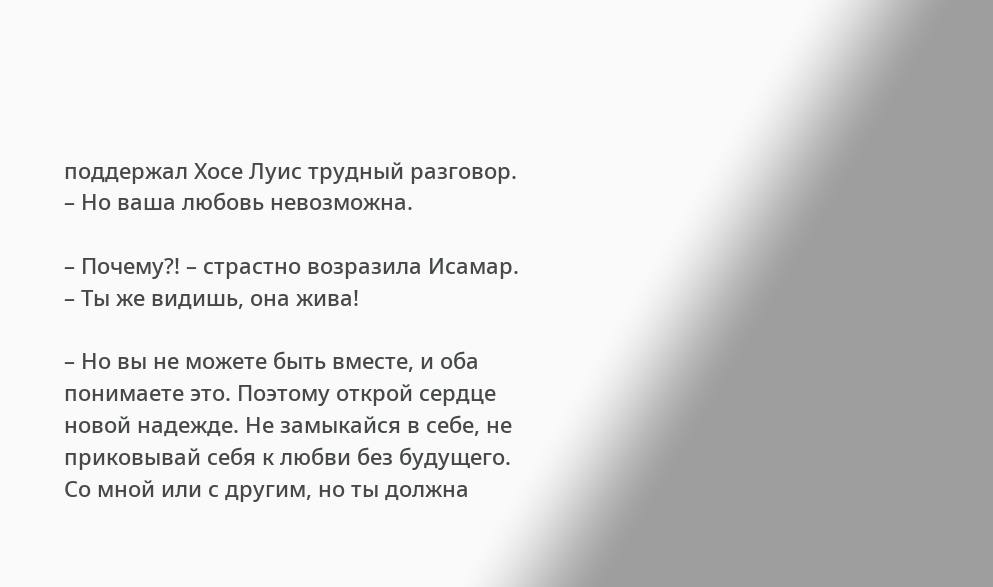поддержал Хосе Луис трудный разговор. – Но ваша любовь невозможна.

– Почему?! – страстно возразила Исамар. – Ты же видишь, она жива!

– Но вы не можете быть вместе, и оба понимаете это. Поэтому открой сердце новой надежде. Не замыкайся в себе, не приковывай себя к любви без будущего. Со мной или с другим, но ты должна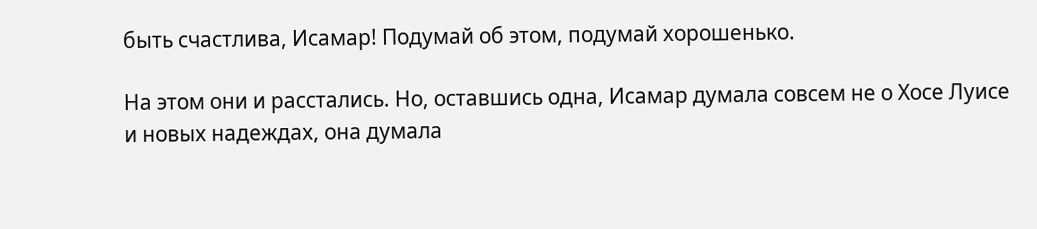быть счастлива, Исамар! Подумай об этом, подумай хорошенько.

На этом они и расстались. Но, оставшись одна, Исамар думала совсем не о Хосе Луисе и новых надеждах, она думала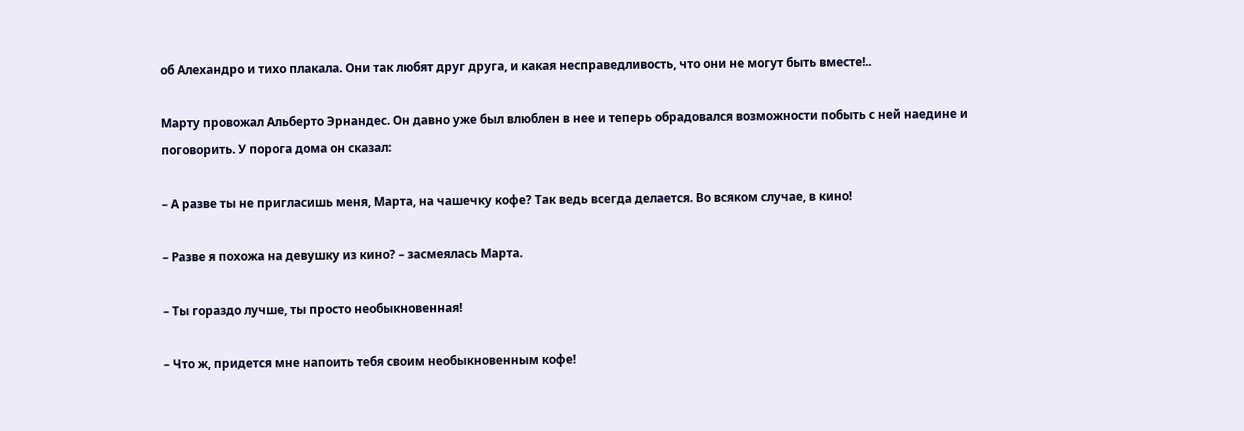об Алехандро и тихо плакала. Они так любят друг друга, и какая несправедливость, что они не могут быть вместе!..

Марту провожал Альберто Эрнандес. Он давно уже был влюблен в нее и теперь обрадовался возможности побыть с ней наедине и поговорить. У порога дома он сказал:

– А разве ты не пригласишь меня, Марта, на чашечку кофе? Так ведь всегда делается. Во всяком случае, в кино!

– Разве я похожа на девушку из кино? – засмеялась Марта.

– Ты гораздо лучше, ты просто необыкновенная!

– Что ж, придется мне напоить тебя своим необыкновенным кофе!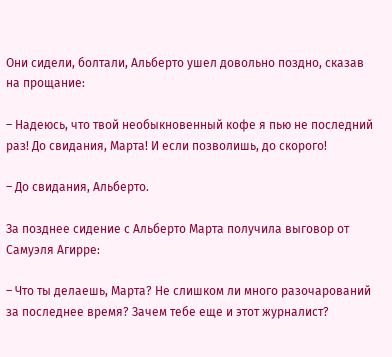Они сидели, болтали, Альберто ушел довольно поздно, сказав на прощание:

– Надеюсь, что твой необыкновенный кофе я пью не последний раз! До свидания, Марта! И если позволишь, до скорого!

– До свидания, Альберто.

За позднее сидение с Альберто Марта получила выговор от Самуэля Агирре:

– Что ты делаешь, Марта? Не слишком ли много разочарований за последнее время? Зачем тебе еще и этот журналист?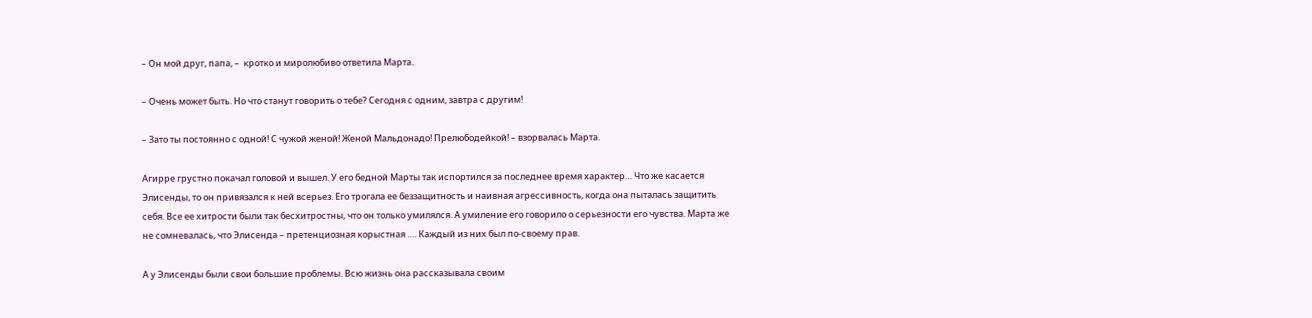– Он мой друг, папа, –  кротко и миролюбиво ответила Марта.

– Очень может быть. Но что станут говорить о тебе? Сегодня с одним, завтра с другим!

– Зато ты постоянно с одной! С чужой женой! Женой Мальдонадо! Прелюбодейкой! – взорвалась Марта.

Агирре грустно покачал головой и вышел. У его бедной Марты так испортился за последнее время характер… Что же касается Элисенды, то он привязался к ней всерьез. Его трогала ее беззащитность и наивная агрессивность, когда она пыталась защитить себя. Все ее хитрости были так бесхитростны, что он только умилялся. А умиление его говорило о серьезности его чувства. Марта же не сомневалась, что Элисенда – претенциозная корыстная …. Каждый из них был по-своему прав.

А у Элисенды были свои большие проблемы. Всю жизнь она рассказывала своим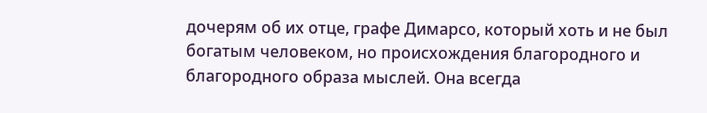дочерям об их отце, графе Димарсо, который хоть и не был богатым человеком, но происхождения благородного и благородного образа мыслей. Она всегда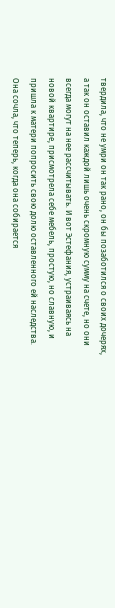твердила, что не умри он так рано, он бы позаботился о своих дочерях, а так он оставил каждой лишь очень скромную сумму на счете, но они всегда могут на нее рассчитывать. И вот Эстефания, устраиваясь на новой квартире, присмотрела себе мебель, простую, но славную, и пришла к матери попросить свою долю оставленного ей наследства. Она сочла, что теперь, когда она собирается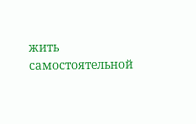жить самостоятельной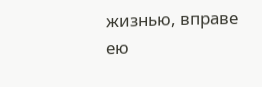жизнью, вправе ею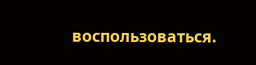воспользоваться.